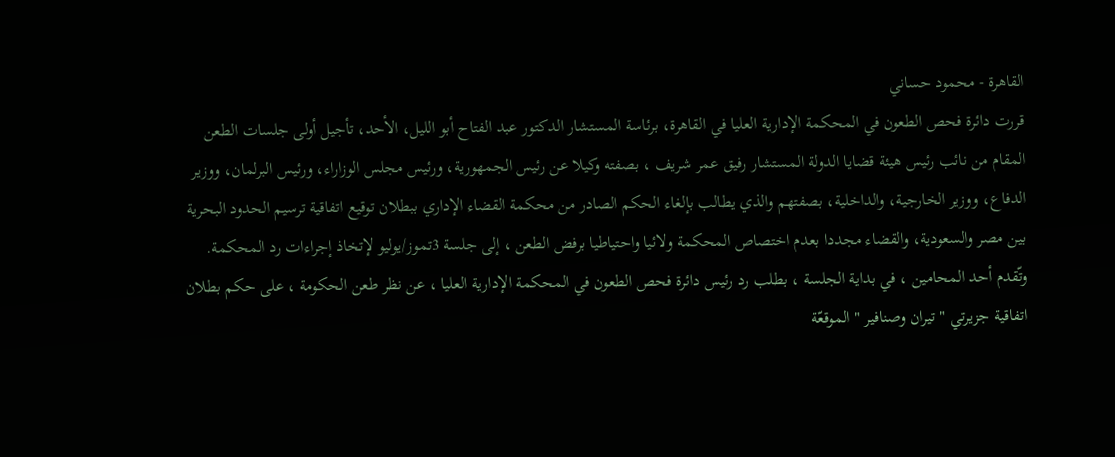القاهرة - محمود حساني
قررت دائرة فحص الطعون في المحكمة الإدارية العليا في القاهرة، برئاسة المستشار الدكتور عبد الفتاح أبو الليل، الأحد، تأجيل أولى جلسات الطعن المقام من نائب رئيس هيئة قضايا الدولة المستشار رفيق عمر شريف ، بصفته وكيلا عن رئيس الجمهورية، ورئيس مجلس الوزاراء، ورئيس البرلمان، ووزير الدفاع، ووزير الخارجية، والداخلية، بصفتهم والذي يطالب بإلغاء الحكم الصادر من محكمة القضاء الإداري ببطلان توقيع اتفاقية ترسيم الحدود البحرية بين مصر والسعودية، والقضاء مجددا بعدم اختصاص المحكمة ولائيا واحتياطيا برفض الطعن ، إلى جلسة 3تموز/يوليو لإتخاذ إجراءات رد المحكمة.
وتّقدم أحد المحامين ، في بداية الجلسة ، بطلب رد رئيس دائرة فحص الطعون في المحكمة الإدارية العليا ، عن نظر طعن الحكومة ، على حكم بطلان اتفاقية جزيرتي " تيران وصنافير " الموقعّة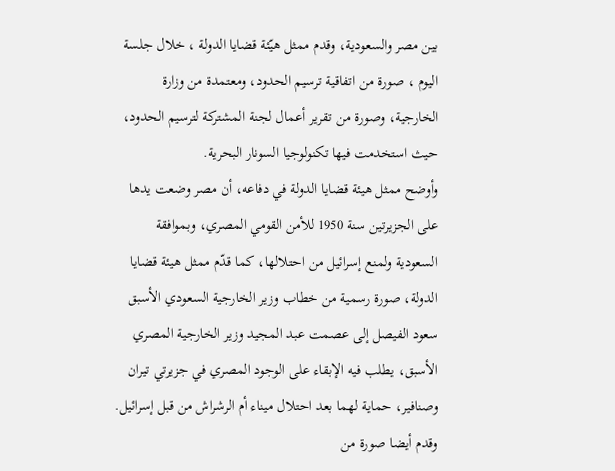بين مصر والسعودية، وقدم ممثل هيّئة قضايا الدولة ، خلال جلسة اليوم ، صورة من اتفاقية ترسيم الحدود، ومعتمدة من وزارة الخارجية، وصورة من تقرير أعمال لجنة المشتركة لترسيم الحدود، حيث استخدمت فيها تكنولوجيا السونار البحرية.
وأوضح ممثل هيئة قضايا الدولة في دفاعه، أن مصر وضعت يدها على الجزيرتين سنة 1950 للأمن القومي المصري، وبموافقة السعودية ولمنع إسرائيل من احتلالها، كما قدّم ممثل هيئة قضايا الدولة، صورة رسمية من خطاب وزير الخارجية السعودي الأسبق سعود الفيصل إلى عصمت عبد المجيد وزير الخارجية المصري الأسبق، يطلب فيه الإبقاء على الوجود المصري في جزيرتي تيران وصنافير، حماية لهما بعد احتلال ميناء أم الرشراش من قبل إسرائيل. وقدم أيضا صورة من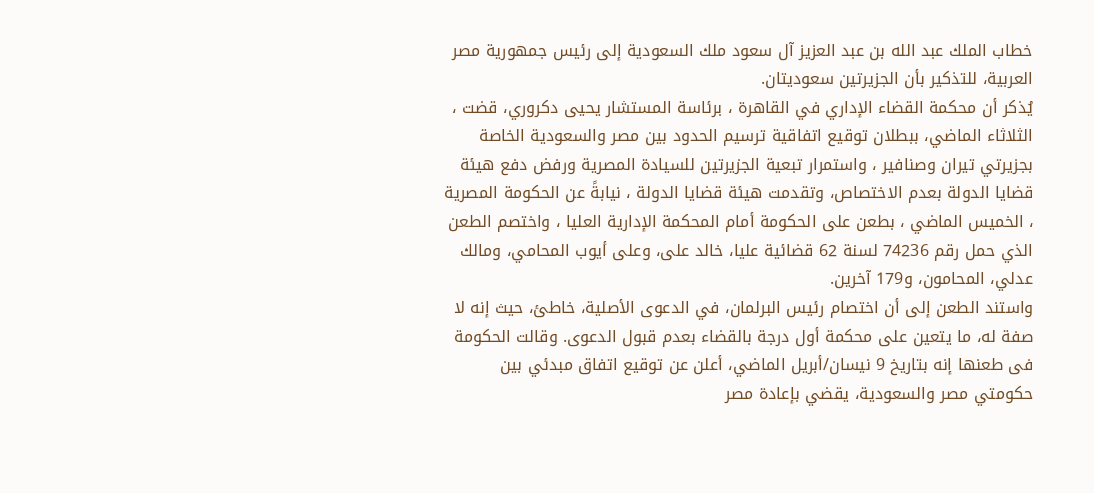خطاب الملك عبد الله بن عبد العزيز آل سعود ملك السعودية إلى رئيس جمهورية مصر العربية، للتذكير بأن الجزيرتين سعوديتان.
يُذكر أن محكمة القضاء الإداري في القاهرة ، برئاسة المستشار يحيى دكروري، قضت ، الثلاثاء الماضي، ببطلان توقيع اتفاقية ترسيم الحدود بين مصر والسعودية الخاصة بجزيرتي تيران وصنافير ، واستمرار تبعية الجزيرتين للسيادة المصرية ورفض دفع هيئة قضايا الدولة بعدم الاختصاص، وتقدمت هيئة قضايا الدولة ، نيابةً عن الحكومة المصرية ، الخميس الماضي ، بطعن على الحكومة أمام المحكمة الإدارية العليا ، واختصم الطعن الذي حمل رقم 74236 لسنة 62 قضائية عليا، خالد على، وعلى أيوب المحامي، ومالك عدلي، المحامون، و179 آخرين.
واستند الطعن إلى أن اختصام رئيس البرلمان، في الدعوى الأصلية، خاطئ، حيث إنه لا صفة له، ما يتعين على محكمة أول درجة بالقضاء بعدم قبول الدعوى. وقالت الحكومة فى طعنها إنه بتاريخ 9 نيسان/أبريل الماضي، أعلن عن توقيع اتفاق مبدئي بين حكومتي مصر والسعودية، يقضي بإعادة مصر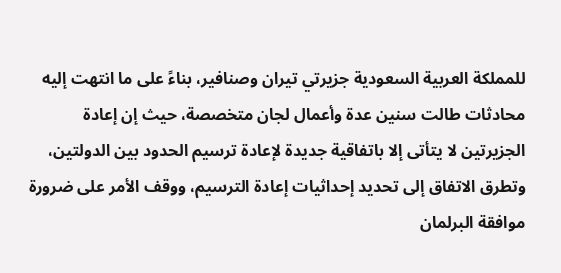للمملكة العربية السعودية جزيرتي تيران وصنافير، بناءً على ما انتهت إليه محادثات طالت سنين عدة وأعمال لجان متخصصة، حيث إن إعادة الجزيرتين لا يتأتى إلا باتفاقية جديدة لإعادة ترسيم الحدود بين الدولتين، وتطرق الاتفاق إلى تحديد إحداثيات إعادة الترسيم، ووقف الأمر على ضرورة موافقة البرلمان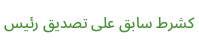كشرط سابق على تصديق رئيس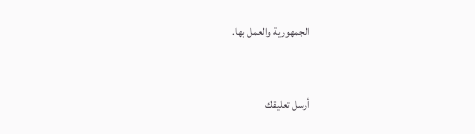الجمهورية والعمل بها.


أرسل تعليقك